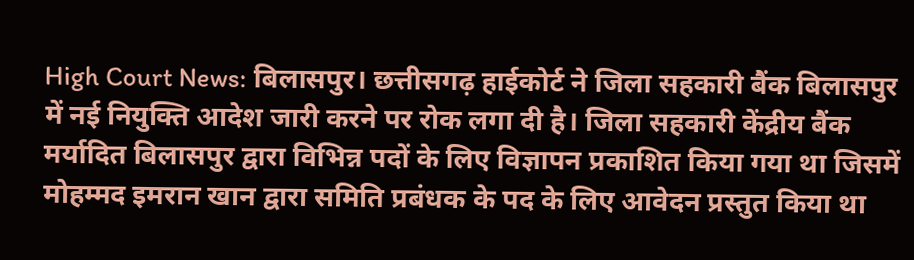High Court News: बिलासपुर। छत्तीसगढ़ हाईकोर्ट ने जिला सहकारी बैंक बिलासपुर में नई नियुक्ति आदेश जारी करने पर रोक लगा दी है। जिला सहकारी केंद्रीय बैंक मर्यादित बिलासपुर द्वारा विभिन्न पदों के लिए विज्ञापन प्रकाशित किया गया था जिसमें मोहम्मद इमरान खान द्वारा समिति प्रबंधक के पद के लिए आवेदन प्रस्तुत किया था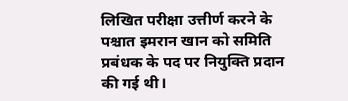लिखित परीक्षा उत्तीर्ण करने के पश्चात इमरान खान को समिति प्रबंधक के पद पर नियुक्ति प्रदान की गई थी।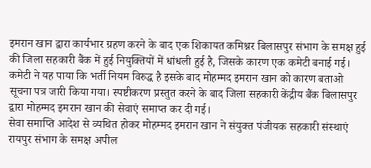इमरान खान द्वारा कार्यभार ग्रहण करने के बाद एक शिकायत कमिश्नर बिलासपुर संभाग के समक्ष हुई की जिला सहकारी बैंक में हुई नियुक्तियों में धांधली हुई है, जिसके कारण एक कमेटी बनाई गई। कमेटी ने यह पाया कि भर्ती नियम विरुद्ध है इसके बाद मोहम्मद इमरान खान को कारण बताओ सूचना पत्र जारी किया गया। स्पष्टीकरण प्रस्तुत करने के बाद जिला सहकारी केंद्रीय बैंक बिलासपुर द्वारा मोहम्मद इमरान खान की सेवाएं समाप्त कर दी गई।
सेवा समाप्ति आदेश से व्यथित होकर मोहम्मद इमरान खान ने संयुक्त पंजीयक सहकारी संस्थाएं रायपुर संभाग के समक्ष अपील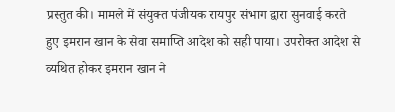प्रस्तुत की। मामले में संयुक्त पंजीयक रायपुर संभाग द्वारा सुनवाई करते हुए इमरान खान के सेवा समाप्ति आदेश को सही पाया। उपरोक्त आदेश से व्यथित होकर इमरान खान ने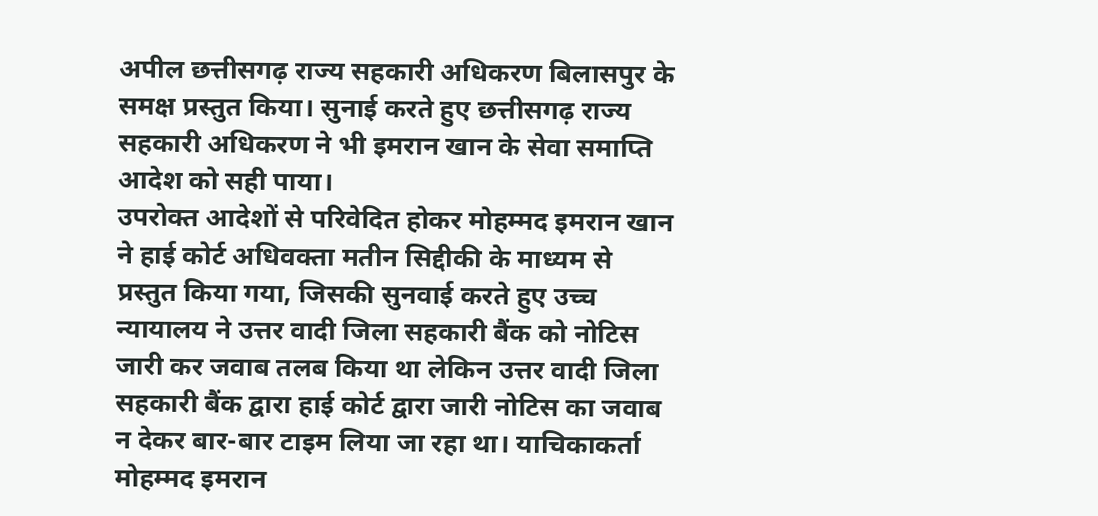अपील छत्तीसगढ़ राज्य सहकारी अधिकरण बिलासपुर के समक्ष प्रस्तुत किया। सुनाई करते हुए छत्तीसगढ़ राज्य सहकारी अधिकरण ने भी इमरान खान के सेवा समाप्ति आदेश को सही पाया।
उपरोक्त आदेशों से परिवेदित होकर मोहम्मद इमरान खान ने हाई कोर्ट अधिवक्ता मतीन सिद्दीकी के माध्यम से प्रस्तुत किया गया, जिसकी सुनवाई करते हुए उच्च न्यायालय ने उत्तर वादी जिला सहकारी बैंक को नोटिस जारी कर जवाब तलब किया था लेकिन उत्तर वादी जिला सहकारी बैंक द्वारा हाई कोर्ट द्वारा जारी नोटिस का जवाब न देकर बार-बार टाइम लिया जा रहा था। याचिकाकर्ता मोहम्मद इमरान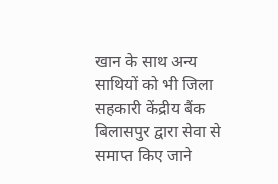खान के साथ अन्य साथियों को भी जिला सहकारी केंद्रीय बैंक बिलासपुर द्वारा सेवा से समाप्त किए जाने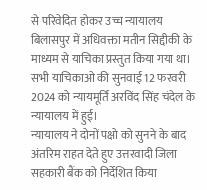से परिवेदित होकर उच्च न्यायालय बिलासपुर में अधिवक्ता मतीन सिद्दीकी के माध्यम से याचिका प्रस्तुत किया गया था। सभी याचिकाओ की सुनवाई 12 फरवरी 2024 को न्यायमूर्ति अरविंद सिंह चंदेल के न्यायालय में हुई।
न्यायालय ने दोनों पक्षो को सुनने के बाद अंतरिम राहत देते हुए उत्तरवादी जिला सहकारी बैंक को निर्देशित किया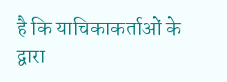है कि याचिकाकर्ताओं के द्वारा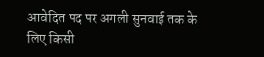आवेदित पद पर अगली सुनवाई तक के लिए किसी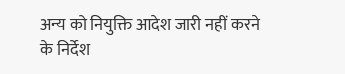अन्य को नियुक्ति आदेश जारी नहीं करने के निर्देश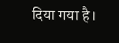दिया गया है।